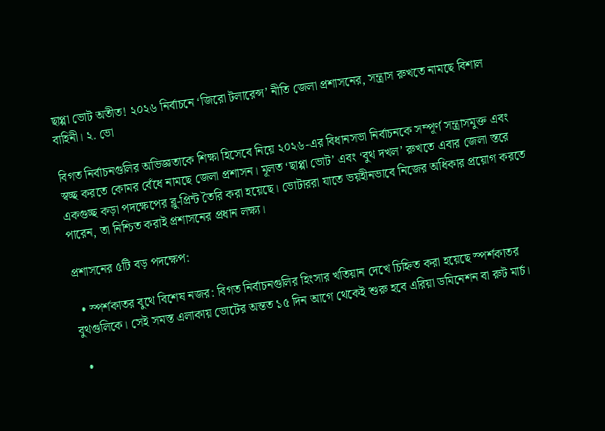ছাপ্পা ভোট অতীত! ২০২৬ নির্বাচনে ‘জিরো টলারেন্স’ নীতি জেলা প্রশাসনের, সন্ত্রাস রুখতে নামছে বিশাল বাহিনী। ২. ভো

বিগত নির্বাচনগুলির অভিজ্ঞতাকে শিক্ষা হিসেবে নিয়ে ২০২৬-এর বিধানসভা নির্বাচনকে সম্পূর্ণ সন্ত্রাসমুক্ত এবং স্বচ্ছ করতে কোমর বেঁধে নামছে জেলা প্রশাসন। মূলত ‘ছাপ্পা ভোট’ এবং ‘বুথ দখল’ রুখতে এবার জেলা স্তরে একগুচ্ছ কড়া পদক্ষেপের ব্লু-প্রিন্ট তৈরি করা হয়েছে। ভোটাররা যাতে ভয়হীনভাবে নিজের অধিকার প্রয়োগ করতে পারেন, তা নিশ্চিত করাই প্রশাসনের প্রধান লক্ষ্য।

প্রশাসনের ৫টি বড় পদক্ষেপ:

  • স্পর্শকাতর বুথে বিশেষ নজর: বিগত নির্বাচনগুলির হিংসার খতিয়ান দেখে চিহ্নিত করা হয়েছে স্পর্শকাতর বুথগুলিকে। সেই সমস্ত এলাকায় ভোটের অন্তত ১৫ দিন আগে থেকেই শুরু হবে এরিয়া ডমিনেশন বা রুট মার্চ।

  •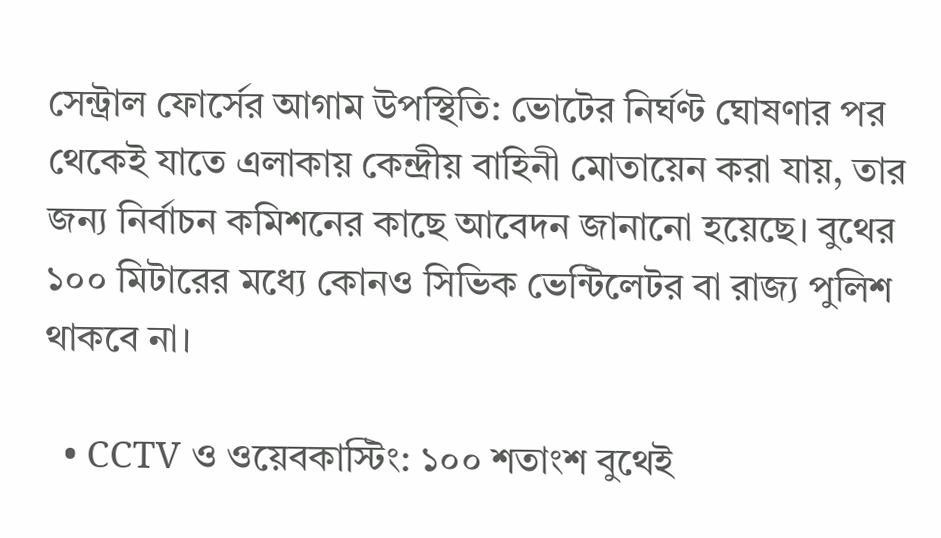সেন্ট্রাল ফোর্সের আগাম উপস্থিতি: ভোটের নির্ঘণ্ট ঘোষণার পর থেকেই যাতে এলাকায় কেন্দ্রীয় বাহিনী মোতায়েন করা যায়, তার জন্য নির্বাচন কমিশনের কাছে আবেদন জানানো হয়েছে। বুথের ১০০ মিটারের মধ্যে কোনও সিভিক ভেন্টিলেটর বা রাজ্য পুলিশ থাকবে না।

  • CCTV ও ওয়েবকাস্টিং: ১০০ শতাংশ বুথেই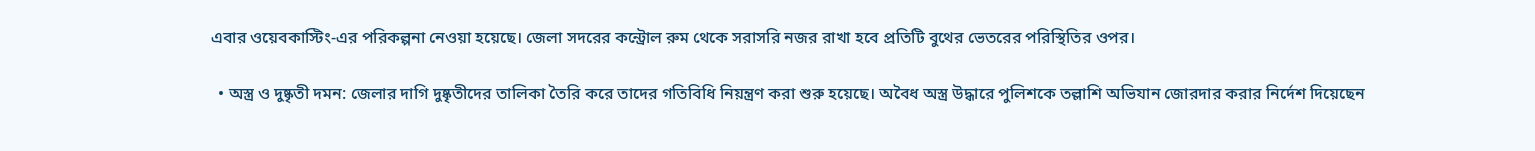এবার ওয়েবকাস্টিং-এর পরিকল্পনা নেওয়া হয়েছে। জেলা সদরের কন্ট্রোল রুম থেকে সরাসরি নজর রাখা হবে প্রতিটি বুথের ভেতরের পরিস্থিতির ওপর।

  • অস্ত্র ও দুষ্কৃতী দমন: জেলার দাগি দুষ্কৃতীদের তালিকা তৈরি করে তাদের গতিবিধি নিয়ন্ত্রণ করা শুরু হয়েছে। অবৈধ অস্ত্র উদ্ধারে পুলিশকে তল্লাশি অভিযান জোরদার করার নির্দেশ দিয়েছেন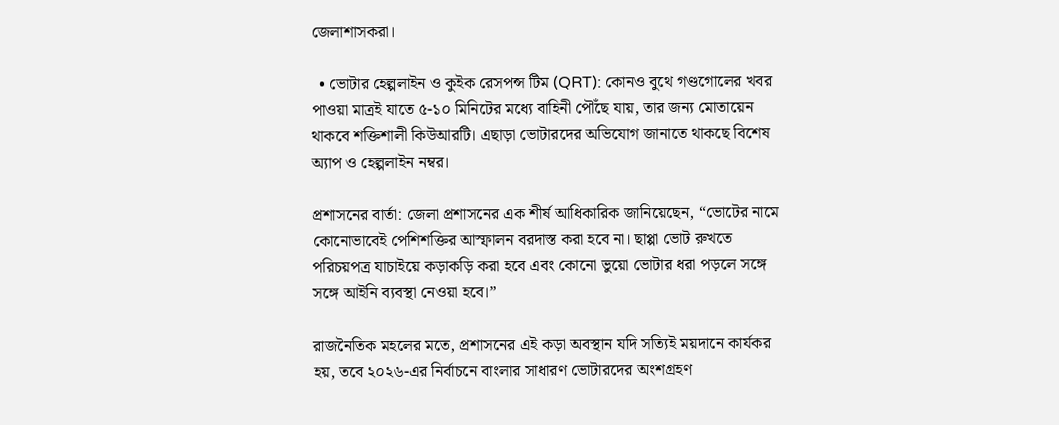জেলাশাসকরা।

  • ভোটার হেল্পলাইন ও কুইক রেসপন্স টিম (QRT): কোনও বুথে গণ্ডগোলের খবর পাওয়া মাত্রই যাতে ৫-১০ মিনিটের মধ্যে বাহিনী পৌঁছে যায়, তার জন্য মোতায়েন থাকবে শক্তিশালী কিউআরটি। এছাড়া ভোটারদের অভিযোগ জানাতে থাকছে বিশেষ অ্যাপ ও হেল্পলাইন নম্বর।

প্রশাসনের বার্তা: জেলা প্রশাসনের এক শীর্ষ আধিকারিক জানিয়েছেন, “ভোটের নামে কোনোভাবেই পেশিশক্তির আস্ফালন বরদাস্ত করা হবে না। ছাপ্পা ভোট রুখতে পরিচয়পত্র যাচাইয়ে কড়াকড়ি করা হবে এবং কোনো ভুয়ো ভোটার ধরা পড়লে সঙ্গে সঙ্গে আইনি ব্যবস্থা নেওয়া হবে।”

রাজনৈতিক মহলের মতে, প্রশাসনের এই কড়া অবস্থান যদি সত্যিই ময়দানে কার্যকর হয়, তবে ২০২৬-এর নির্বাচনে বাংলার সাধারণ ভোটারদের অংশগ্রহণ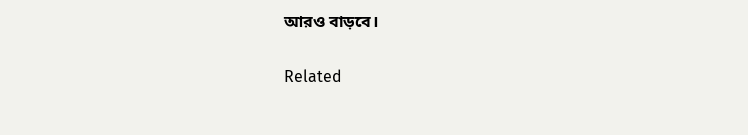আরও বাড়বে।

Related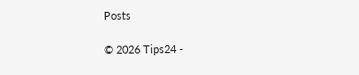Posts

© 2026 Tips24 -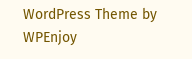WordPress Theme by WPEnjoy